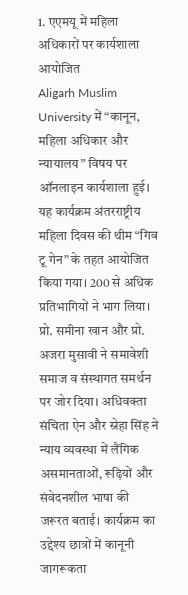1. एएमयू में महिला अधिकारों पर कार्यशाला आयोजित
Aligarh Muslim University में “कानून, महिला अधिकार और न्यायालय” विषय पर ऑनलाइन कार्यशाला हुई। यह कार्यक्रम अंतरराष्ट्रीय महिला दिवस की थीम “गिव टू गेन” के तहत आयोजित किया गया। 200 से अधिक प्रतिभागियों ने भाग लिया। प्रो. समीना खान और प्रो. अजरा मुसावी ने समावेशी समाज व संस्थागत समर्थन पर जोर दिया। अधिवक्ता संचिता ऐन और स्नेहा सिंह ने न्याय व्यवस्था में लैंगिक असमानताओं, रूढ़ियों और संवेदनशील भाषा की जरूरत बताई। कार्यक्रम का उद्देश्य छात्रों में कानूनी जागरूकता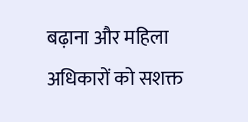बढ़ाना और महिला अधिकारों को सशक्त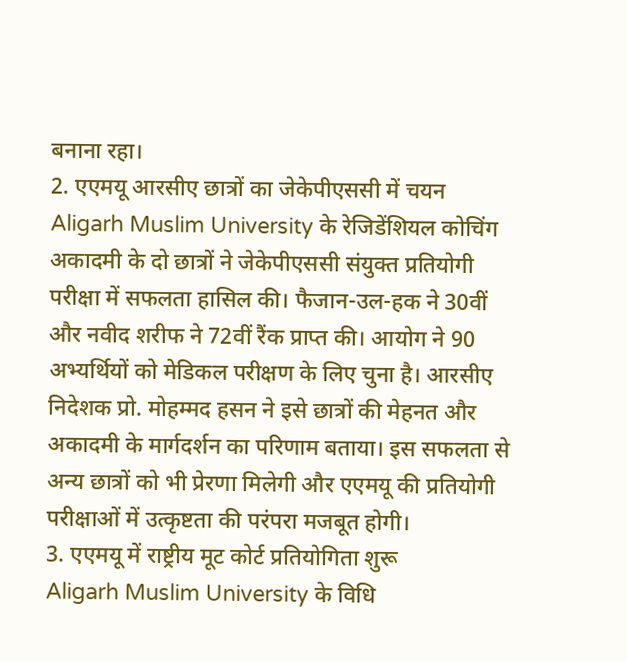बनाना रहा।
2. एएमयू आरसीए छात्रों का जेकेपीएससी में चयन
Aligarh Muslim University के रेजिडेंशियल कोचिंग अकादमी के दो छात्रों ने जेकेपीएससी संयुक्त प्रतियोगी परीक्षा में सफलता हासिल की। फैजान-उल-हक ने 30वीं और नवीद शरीफ ने 72वीं रैंक प्राप्त की। आयोग ने 90 अभ्यर्थियों को मेडिकल परीक्षण के लिए चुना है। आरसीए निदेशक प्रो. मोहम्मद हसन ने इसे छात्रों की मेहनत और अकादमी के मार्गदर्शन का परिणाम बताया। इस सफलता से अन्य छात्रों को भी प्रेरणा मिलेगी और एएमयू की प्रतियोगी परीक्षाओं में उत्कृष्टता की परंपरा मजबूत होगी।
3. एएमयू में राष्ट्रीय मूट कोर्ट प्रतियोगिता शुरू
Aligarh Muslim University के विधि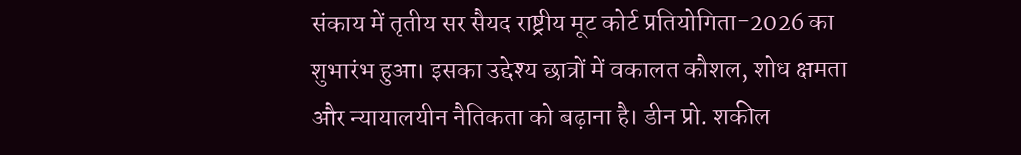संकाय में तृतीय सर सैयद राष्ट्रीय मूट कोर्ट प्रतियोगिता-2026 का शुभारंभ हुआ। इसका उद्देश्य छात्रों में वकालत कौशल, शोध क्षमता और न्यायालयीन नैतिकता को बढ़ाना है। डीन प्रो. शकील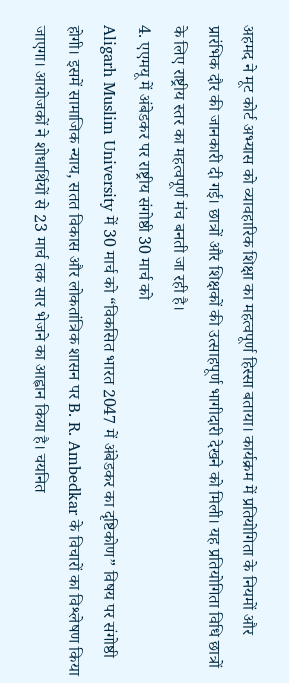अहमद ने मूट कोर्ट अभ्यास को व्यावहारिक शिक्षा का महत्वपूर्ण हिस्सा बताया। कार्यक्रम में प्रतियोगिता के नियमों और प्रारंभिक दौर की जानकारी दी गई। छात्रों और शिक्षकों की उत्साहपूर्ण भागीदारी देखने को मिली। यह प्रतियोगिता विधि छात्रों के लिए राष्ट्रीय स्तर का महत्वपूर्ण मंच बनती जा रही है।
4. एएमयू में अंबेडकर पर राष्ट्रीय संगोष्ठी 30 मार्च को
Aligarh Muslim University में 30 मार्च को “विकसित भारत 2047 में अंबेडकर का दृष्टिकोण” विषय पर संगोष्ठी होगी। इसमें सामाजिक न्याय, सतत विकास और लोकतांत्रिक शासन पर B. R. Ambedkar के विचारों का विश्लेषण किया जाएगा। आयोजकों ने शोधार्थियों से 23 मार्च तक सार भेजने का आह्वान किया है। चयनित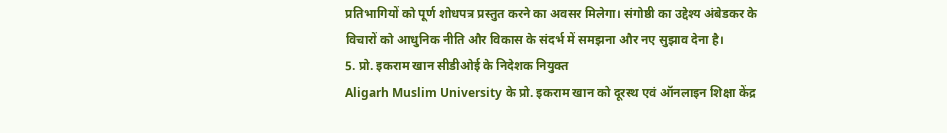प्रतिभागियों को पूर्ण शोधपत्र प्रस्तुत करने का अवसर मिलेगा। संगोष्ठी का उद्देश्य अंबेडकर के विचारों को आधुनिक नीति और विकास के संदर्भ में समझना और नए सुझाव देना है।
5. प्रो. इकराम खान सीडीओई के निदेशक नियुक्त
Aligarh Muslim University के प्रो. इकराम खान को दूरस्थ एवं ऑनलाइन शिक्षा केंद्र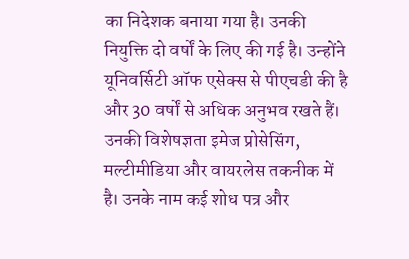का निदेशक बनाया गया है। उनकी नियुक्ति दो वर्षों के लिए की गई है। उन्होंने यूनिवर्सिटी ऑफ एसेक्स से पीएचडी की है और 30 वर्षों से अधिक अनुभव रखते हैं। उनकी विशेषज्ञता इमेज प्रोसेसिंग, मल्टीमीडिया और वायरलेस तकनीक में है। उनके नाम कई शोध पत्र और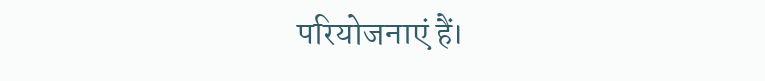परियोजनाएं हैं।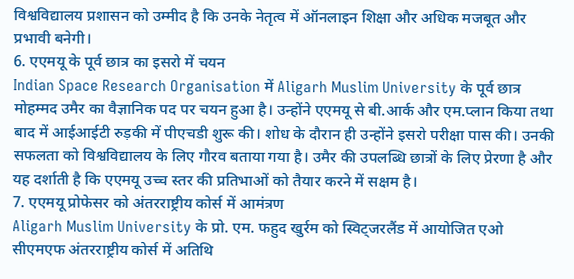विश्वविद्यालय प्रशासन को उम्मीद है कि उनके नेतृत्व में ऑनलाइन शिक्षा और अधिक मजबूत और प्रभावी बनेगी।
6. एएमयू के पूर्व छात्र का इसरो में चयन
Indian Space Research Organisation में Aligarh Muslim University के पूर्व छात्र मोहम्मद उमैर का वैज्ञानिक पद पर चयन हुआ है। उन्होंने एएमयू से बी.आर्क और एम.प्लान किया तथा बाद में आईआईटी रुड़की में पीएचडी शुरू की। शोध के दौरान ही उन्होंने इसरो परीक्षा पास की। उनकी सफलता को विश्वविद्यालय के लिए गौरव बताया गया है। उमैर की उपलब्धि छात्रों के लिए प्रेरणा है और यह दर्शाती है कि एएमयू उच्च स्तर की प्रतिभाओं को तैयार करने में सक्षम है।
7. एएमयू प्रोफेसर को अंतरराष्ट्रीय कोर्स में आमंत्रण
Aligarh Muslim University के प्रो. एम. फहुद खुर्रम को स्विट्जरलैंड में आयोजित एओ सीएमएफ अंतरराष्ट्रीय कोर्स में अतिथि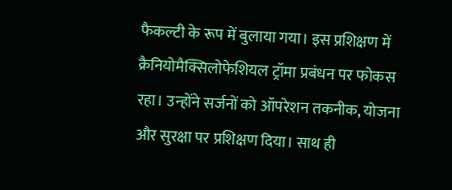फैकल्टी के रूप में बुलाया गया। इस प्रशिक्षण में क्रैनियोमैक्सिलोफेशियल ट्रॉमा प्रबंधन पर फोकस रहा। उन्होंने सर्जनों को ऑपरेशन तकनीक, योजना और सुरक्षा पर प्रशिक्षण दिया। साथ ही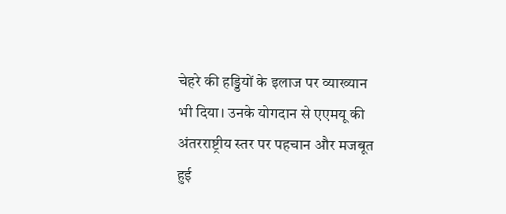चेहरे की हड्डियों के इलाज पर व्याख्यान भी दिया। उनके योगदान से एएमयू की अंतरराष्ट्रीय स्तर पर पहचान और मजबूत हुई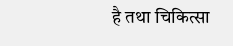है तथा चिकित्सा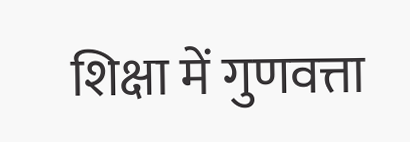शिक्षा में गुणवत्ता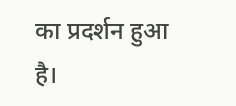का प्रदर्शन हुआ है।